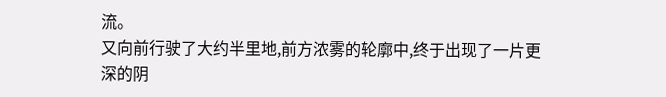流。
又向前行驶了大约半里地,前方浓雾的轮廓中,终于出现了一片更深的阴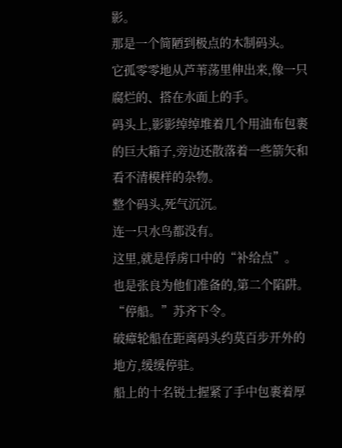影。
那是一个简陋到极点的木制码头。
它孤零零地从芦苇荡里伸出来,像一只腐烂的、搭在水面上的手。
码头上,影影绰绰堆着几个用油布包裹的巨大箱子,旁边还散落着一些箭矢和看不清模样的杂物。
整个码头,死气沉沉。
连一只水鸟都没有。
这里,就是俘虏口中的“补给点”。
也是张良为他们准备的,第二个陷阱。
“停船。”苏齐下令。
破瘴轮船在距离码头约莫百步开外的地方,缓缓停驻。
船上的十名锐士握紧了手中包裹着厚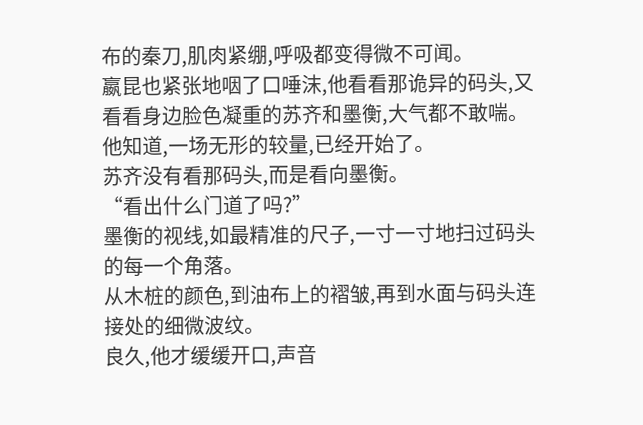布的秦刀,肌肉紧绷,呼吸都变得微不可闻。
嬴昆也紧张地咽了口唾沫,他看看那诡异的码头,又看看身边脸色凝重的苏齐和墨衡,大气都不敢喘。
他知道,一场无形的较量,已经开始了。
苏齐没有看那码头,而是看向墨衡。
“看出什么门道了吗?”
墨衡的视线,如最精准的尺子,一寸一寸地扫过码头的每一个角落。
从木桩的颜色,到油布上的褶皱,再到水面与码头连接处的细微波纹。
良久,他才缓缓开口,声音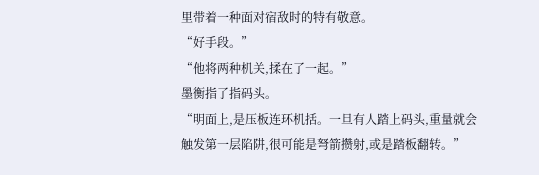里带着一种面对宿敌时的特有敬意。
“好手段。”
“他将两种机关,揉在了一起。”
墨衡指了指码头。
“明面上,是压板连环机括。一旦有人踏上码头,重量就会触发第一层陷阱,很可能是弩箭攒射,或是踏板翻转。”